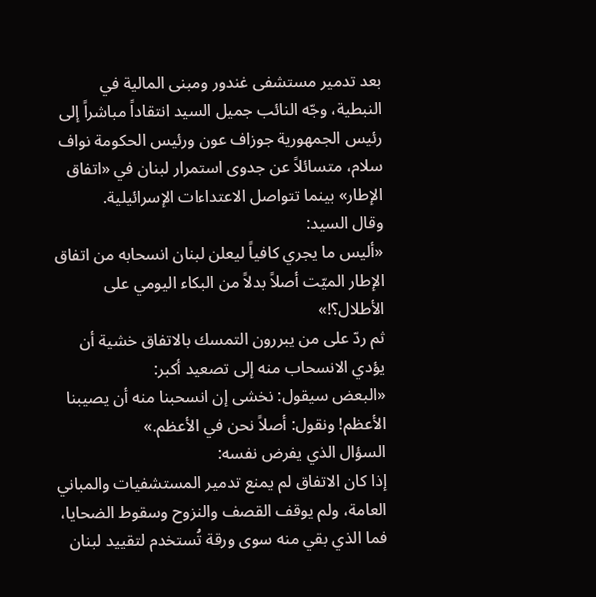بعد تدمير مستشفى غندور ومبنى المالية في النبطية، وجّه النائب جميل السيد انتقاداً مباشراً إلى رئيس الجمهورية جوزاف عون ورئيس الحكومة نواف سلام، متسائلاً عن جدوى استمرار لبنان في «اتفاق الإطار» بينما تتواصل الاعتداءات الإسرائيلية.
وقال السيد:
«أليس ما يجري كافياً ليعلن لبنان انسحابه من اتفاق الإطار الميّت أصلاً بدلاً من البكاء اليومي على الأطلال؟!»
ثم ردّ على من يبررون التمسك بالاتفاق خشية أن يؤدي الانسحاب منه إلى تصعيد أكبر:
«البعض سيقول: نخشى إن انسحبنا منه أن يصيبنا الأعظم! ونقول: أصلاً نحن في الأعظم.»
السؤال الذي يفرض نفسه:
إذا كان الاتفاق لم يمنع تدمير المستشفيات والمباني العامة، ولم يوقف القصف والنزوح وسقوط الضحايا، فما الذي بقي منه سوى ورقة تُستخدم لتقييد لبنان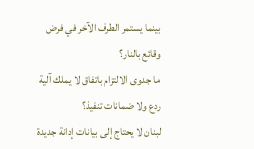بينما يستمر الطرف الآخر في فرض وقائع بالنار؟
ما جدوى الالتزام باتفاق لا يملك آلية ردع ولا ضمانات تنفيذ؟
لبنان لا يحتاج إلى بيانات إدانة جديدة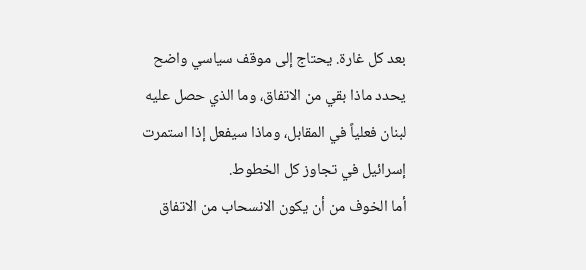بعد كل غارة. يحتاج إلى موقف سياسي واضح يحدد ماذا بقي من الاتفاق، وما الذي حصل عليه لبنان فعلياً في المقابل، وماذا سيفعل إذا استمرت إسرائيل في تجاوز كل الخطوط.
أما الخوف من أن يكون الانسحاب من الاتفاق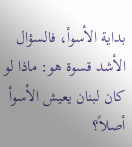بداية الأسوأ، فالسؤال الأشد قسوة هو: ماذا لو كان لبنان يعيش الأسوأ أصلاً؟